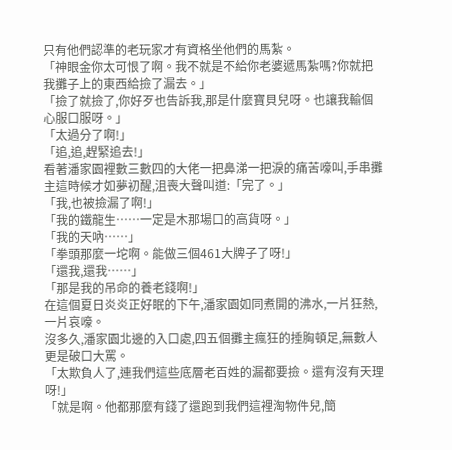只有他們認準的老玩家才有資格坐他們的馬紮。
「神眼金你太可恨了啊。我不就是不給你老婆遞馬紮嗎?你就把我攤子上的東西給撿了漏去。」
「撿了就撿了,你好歹也告訴我,那是什麼寶貝兒呀。也讓我輸個心服口服呀。」
「太過分了啊!」
「追,追,趕緊追去!」
看著潘家園裡數三數四的大佬一把鼻涕一把淚的痛苦嚎叫,手串攤主這時候才如夢初醒,沮喪大聲叫道:「完了。」
「我,也被撿漏了啊!」
「我的鐵龍生……一定是木那場口的高貨呀。」
「我的天吶……」
「拳頭那麼一坨啊。能做三個461大牌子了呀!」
「還我,還我……」
「那是我的吊命的養老錢啊!」
在這個夏日炎炎正好眠的下午,潘家園如同煮開的沸水,一片狂熱,一片哀嚎。
沒多久,潘家園北邊的入口處,四五個攤主瘋狂的捶胸頓足,無數人更是破口大罵。
「太欺負人了,連我們這些底層老百姓的漏都要撿。還有沒有天理呀!」
「就是啊。他都那麼有錢了還跑到我們這裡淘物件兒,簡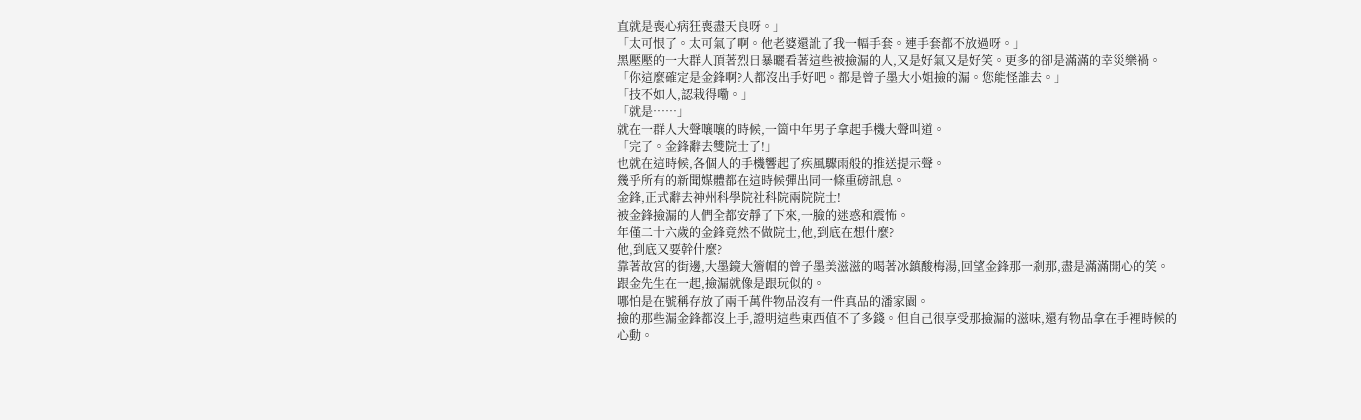直就是喪心病狂喪盡天良呀。」
「太可恨了。太可氣了啊。他老婆還訛了我一幅手套。連手套都不放過呀。」
黑壓壓的一大群人頂著烈日暴曬看著這些被撿漏的人,又是好氣又是好笑。更多的卻是滿滿的幸災樂禍。
「你這麼確定是金鋒啊?人都沒出手好吧。都是曾子墨大小姐撿的漏。您能怪誰去。」
「技不如人,認栽得嘞。」
「就是……」
就在一群人大聲嚷嚷的時候,一箇中年男子拿起手機大聲叫道。
「完了。金鋒辭去雙院士了!」
也就在這時候,各個人的手機響起了疾風驟雨般的推送提示聲。
幾乎所有的新聞媒體都在這時候彈出同一條重磅訊息。
金鋒,正式辭去神州科學院社科院兩院院士!
被金鋒撿漏的人們全都安靜了下來,一臉的迷惑和震怖。
年僅二十六歲的金鋒竟然不做院士,他,到底在想什麼?
他,到底又要幹什麼?
靠著故宮的街邊,大墨鏡大簷帽的曾子墨美滋滋的喝著冰鎮酸梅湯,回望金鋒那一剎那,盡是滿滿開心的笑。
跟金先生在一起,撿漏就像是跟玩似的。
哪怕是在號稱存放了兩千萬件物品沒有一件真品的潘家園。
撿的那些漏金鋒都沒上手,證明這些東西值不了多錢。但自己很享受那撿漏的滋味,還有物品拿在手裡時候的心動。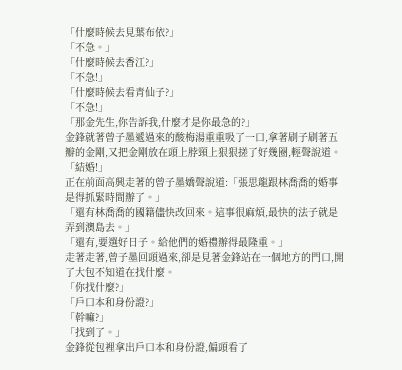「什麼時候去見葉布依?」
「不急。」
「什麼時候去香江?」
「不急!」
「什麼時候去看青仙子?」
「不急!」
「那金先生,你告訴我,什麼才是你最急的?」
金鋒就著曾子墨遞過來的酸梅湯重重吸了一口,拿著刷子刷著五瓣的金剛,又把金剛放在頭上脖頸上狠狠搓了好幾圈,輕聲說道。
「結婚!」
正在前面高興走著的曾子墨嬌聲說道:「張思龍跟林喬喬的婚事是得抓緊時間辦了。」
「還有林喬喬的國籍儘快改回來。這事很麻煩,最快的法子就是弄到澳島去。」
「還有,要選好日子。給他們的婚禮辦得最隆重。」
走著走著,曾子墨回頭過來,卻是見著金鋒站在一個地方的門口,開了大包不知道在找什麼。
「你找什麼?」
「戶口本和身份證?」
「幹嘛?」
「找到了。」
金鋒從包裡拿出戶口本和身份證,偏頭看了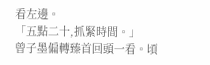看左邊。
「五點二十,抓緊時間。」
曾子墨偏轉臻首回頭一看。頃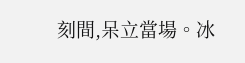刻間,呆立當場。冰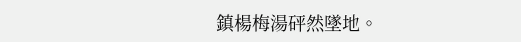鎮楊梅湯砰然墜地。